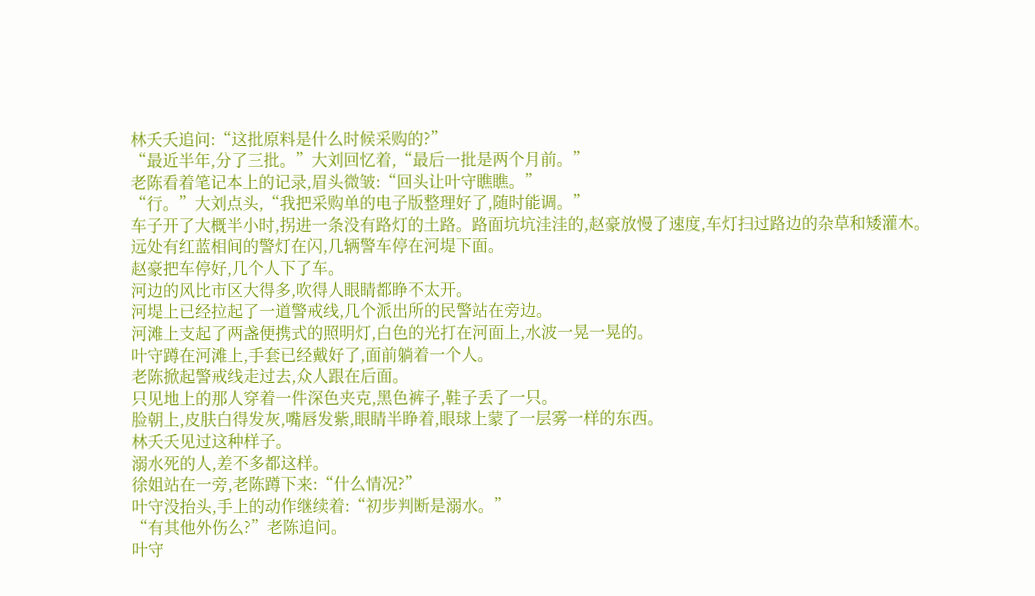林夭夭追问:“这批原料是什么时候采购的?”
“最近半年,分了三批。”大刘回忆着,“最后一批是两个月前。”
老陈看着笔记本上的记录,眉头微皱:“回头让叶守瞧瞧。”
“行。”大刘点头,“我把采购单的电子版整理好了,随时能调。”
车子开了大概半小时,拐进一条没有路灯的土路。路面坑坑洼洼的,赵豪放慢了速度,车灯扫过路边的杂草和矮灌木。
远处有红蓝相间的警灯在闪,几辆警车停在河堤下面。
赵豪把车停好,几个人下了车。
河边的风比市区大得多,吹得人眼睛都睁不太开。
河堤上已经拉起了一道警戒线,几个派出所的民警站在旁边。
河滩上支起了两盏便携式的照明灯,白色的光打在河面上,水波一晃一晃的。
叶守蹲在河滩上,手套已经戴好了,面前躺着一个人。
老陈掀起警戒线走过去,众人跟在后面。
只见地上的那人穿着一件深色夹克,黑色裤子,鞋子丢了一只。
脸朝上,皮肤白得发灰,嘴唇发紫,眼睛半睁着,眼球上蒙了一层雾一样的东西。
林夭夭见过这种样子。
溺水死的人,差不多都这样。
徐姐站在一旁,老陈蹲下来:“什么情况?”
叶守没抬头,手上的动作继续着:“初步判断是溺水。”
“有其他外伤么?”老陈追问。
叶守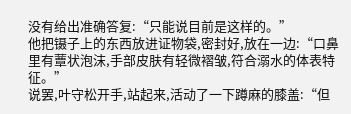没有给出准确答复:“只能说目前是这样的。”
他把镊子上的东西放进证物袋,密封好,放在一边:“口鼻里有蕈状泡沫,手部皮肤有轻微褶皱,符合溺水的体表特征。”
说罢,叶守松开手,站起来,活动了一下蹲麻的膝盖:“但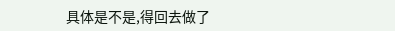具体是不是,得回去做了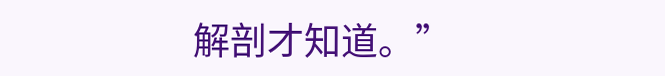解剖才知道。”